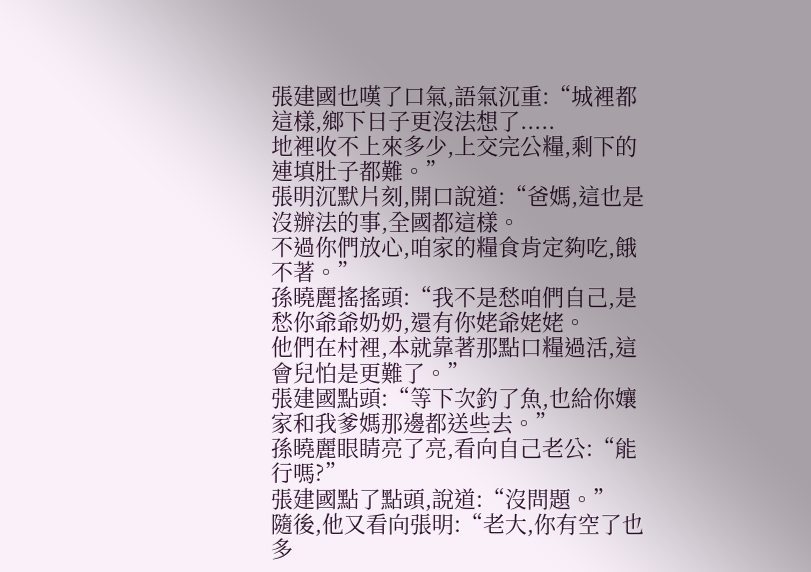張建國也嘆了口氣,語氣沉重:“城裡都這樣,鄉下日子更沒法想了.....
地裡收不上來多少,上交完公糧,剩下的連填肚子都難。”
張明沉默片刻,開口說道:“爸媽,這也是沒辦法的事,全國都這樣。
不過你們放心,咱家的糧食肯定夠吃,餓不著。”
孫曉麗搖搖頭:“我不是愁咱們自己,是愁你爺爺奶奶,還有你姥爺姥姥。
他們在村裡,本就靠著那點口糧過活,這會兒怕是更難了。”
張建國點頭:“等下次釣了魚,也給你孃家和我爹媽那邊都送些去。”
孫曉麗眼睛亮了亮,看向自己老公:“能行嗎?”
張建國點了點頭,說道:“沒問題。”
隨後,他又看向張明:“老大,你有空了也多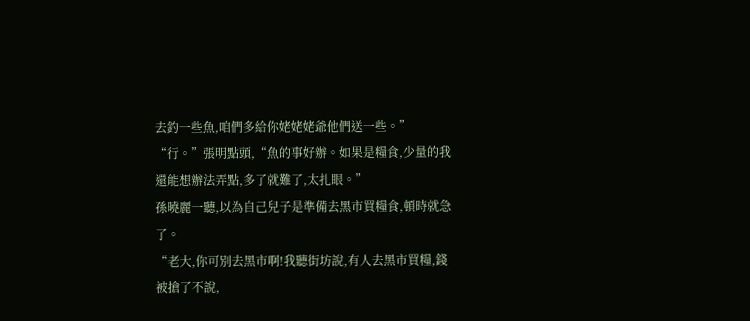去釣一些魚,咱們多給你姥姥姥爺他們送一些。”
“行。”張明點頭,“魚的事好辦。如果是糧食,少量的我還能想辦法弄點,多了就難了,太扎眼。”
孫曉麗一聽,以為自己兒子是準備去黑市買糧食,頓時就急了。
“老大,你可別去黑市啊!我聽街坊說,有人去黑市買糧,錢被搶了不說,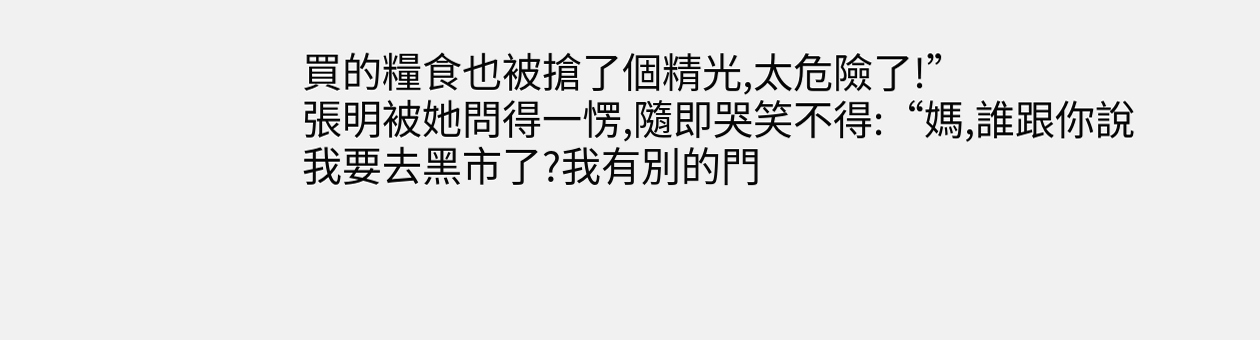買的糧食也被搶了個精光,太危險了!”
張明被她問得一愣,隨即哭笑不得:“媽,誰跟你說我要去黑市了?我有別的門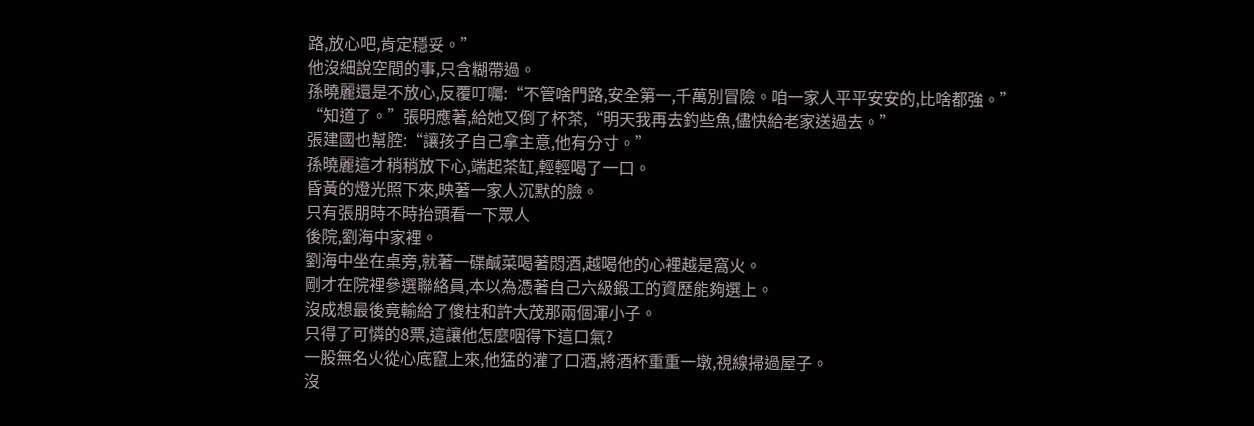路,放心吧,肯定穩妥。”
他沒細說空間的事,只含糊帶過。
孫曉麗還是不放心,反覆叮囑:“不管啥門路,安全第一,千萬別冒險。咱一家人平平安安的,比啥都強。”
“知道了。”張明應著,給她又倒了杯茶,“明天我再去釣些魚,儘快給老家送過去。”
張建國也幫腔:“讓孩子自己拿主意,他有分寸。”
孫曉麗這才稍稍放下心,端起茶缸,輕輕喝了一口。
昏黃的燈光照下來,映著一家人沉默的臉。
只有張朋時不時抬頭看一下眾人
後院,劉海中家裡。
劉海中坐在桌旁,就著一碟鹹菜喝著悶酒,越喝他的心裡越是窩火。
剛才在院裡參選聯絡員,本以為憑著自己六級鍛工的資歷能夠選上。
沒成想最後竟輸給了傻柱和許大茂那兩個渾小子。
只得了可憐的8票,這讓他怎麼咽得下這口氣?
一股無名火從心底竄上來,他猛的灌了口酒,將酒杯重重一墩,視線掃過屋子。
沒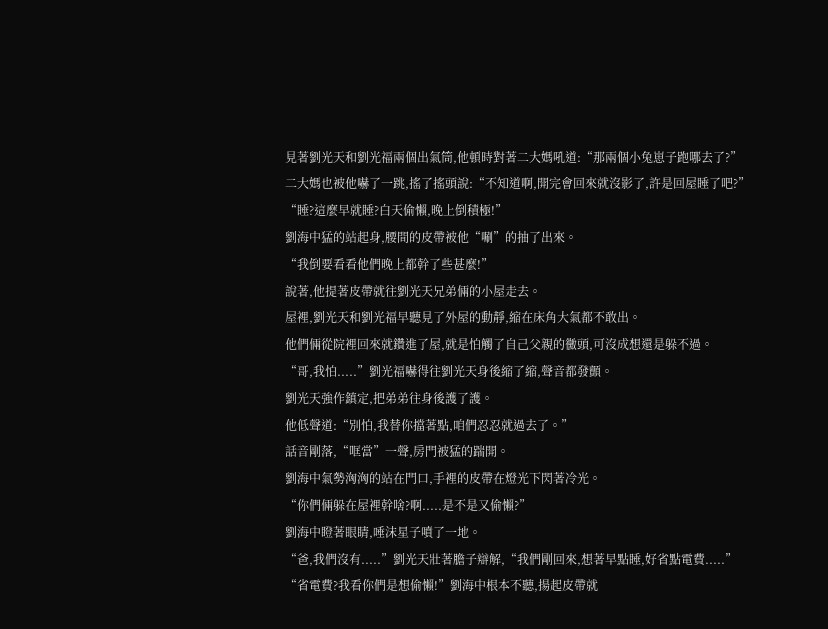見著劉光天和劉光福兩個出氣筒,他頓時對著二大媽吼道:“那兩個小兔崽子跑哪去了?”
二大媽也被他嚇了一跳,搖了搖頭說:“不知道啊,開完會回來就沒影了,許是回屋睡了吧?”
“睡?這麼早就睡?白天偷懶,晚上倒積極!”
劉海中猛的站起身,腰間的皮帶被他“唰”的抽了出來。
“我倒要看看他們晚上都幹了些甚麼!”
說著,他提著皮帶就往劉光天兄弟倆的小屋走去。
屋裡,劉光天和劉光福早聽見了外屋的動靜,縮在床角大氣都不敢出。
他們倆從院裡回來就鑽進了屋,就是怕觸了自己父親的黴頭,可沒成想還是躲不過。
“哥,我怕.....”劉光福嚇得往劉光天身後縮了縮,聲音都發顫。
劉光天強作鎮定,把弟弟往身後護了護。
他低聲道:“別怕,我替你擋著點,咱們忍忍就過去了。”
話音剛落,“哐當”一聲,房門被猛的踹開。
劉海中氣勢洶洶的站在門口,手裡的皮帶在燈光下閃著冷光。
“你們倆躲在屋裡幹啥?啊.....是不是又偷懶?”
劉海中瞪著眼睛,唾沫星子噴了一地。
“爸,我們沒有.....”劉光天壯著膽子辯解,“我們剛回來,想著早點睡,好省點電費.....”
“省電費?我看你們是想偷懶!”劉海中根本不聽,揚起皮帶就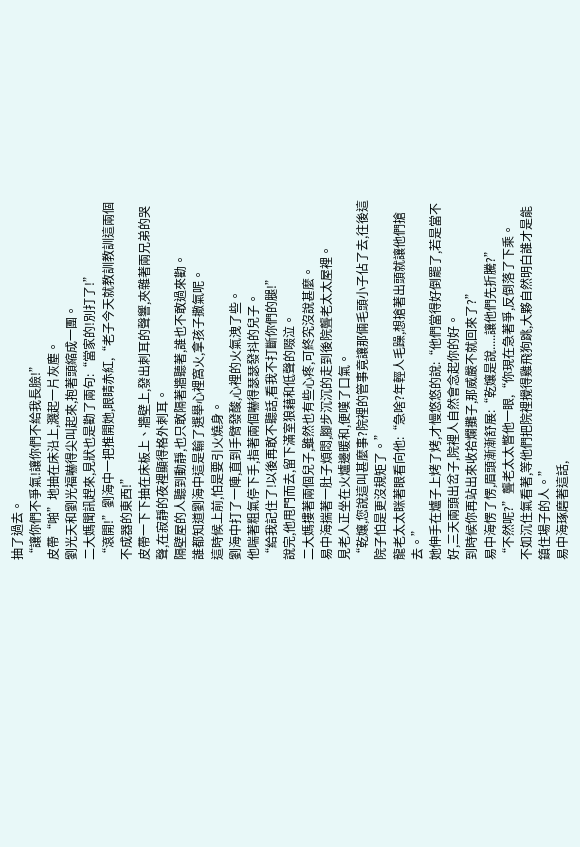抽了過去。
“讓你們不爭氣!讓你們不給我長臉!”
皮帶“啪”地抽在床沿上,濺起一片灰塵。
劉光天和劉光福嚇得尖叫起來,抱著頭縮成一團。
二大媽聞訊趕來,見狀也是勸了兩句:“當家的!別打了!”
“滾開!”劉海中一把推開她,眼睛赤紅,“老子今天就教訓教訓這兩個不成器的東西!”
皮帶一下下抽在床板上、牆壁上,發出刺耳的聲響,夾雜著兩兄弟的哭聲,在寂靜的夜裡顯得格外刺耳。
隔壁屋的人聽到動靜,也只敢隔著牆聽著,誰也不敢過來勸。
誰都知道劉海中這是輸了選舉心裡窩火,拿孩子撒氣呢。
這時候上前,怕是要引火燒身。
劉海中打了一陣,直到手臂發酸,心裡的火氣洩了些。
他喘著粗氣停下手,指著兩個嚇得瑟瑟發抖的兒子。
“給我記住了!以後再敢不聽話,看我不打斷你們的腿!”
說完,他甩門而去,留下滿室狼藉和低聲的啜泣。
二大媽摟著兩個兒子,雖然也有些心疼,可終究沒說甚麼。
易中海揣著一肚子煩悶,腳步沉沉的走到後院聾老太太屋裡。
見老人正坐在火爐邊暖和,便嘆了口氣。
“乾孃,您說這叫甚麼事?院裡的管事竟讓那倆毛頭小子佔了去,往後這院子怕是更沒規矩了。”
龍老太太眯著眼看向他:“急啥?年輕人毛躁,想搶著出頭就讓他們搶去。”
她伸手在爐子上烤了烤,才慢悠悠的說:“他們當得好倒罷了,若是當不好,三天兩頭出岔子,院裡人自然會念起你的好。
到時候你再站出來收拾爛攤子,那威嚴不就回來了?”
易中海愣了愣,眉頭漸漸舒展:“乾孃是說.....讓他們先折騰?”
“不然呢?”聾老太太瞥他一眼,“你現在急著爭,反倒落了下乘。
不如沉住氣看著,等他們把院裡攪得雞飛狗跳,大夥自然明白誰才是能鎮住場子的人。”
易中海琢磨著這話,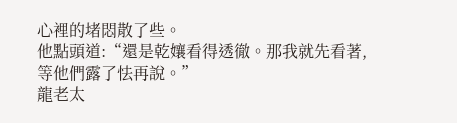心裡的堵悶散了些。
他點頭道:“還是乾孃看得透徹。那我就先看著,等他們露了怯再說。”
龍老太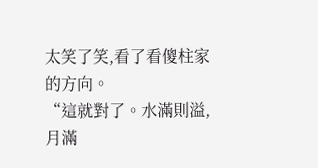太笑了笑,看了看傻柱家的方向。
“這就對了。水滿則溢,月滿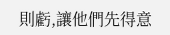則虧,讓他們先得意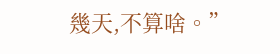幾天,不算啥。”